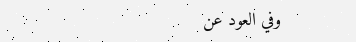وفي العود عن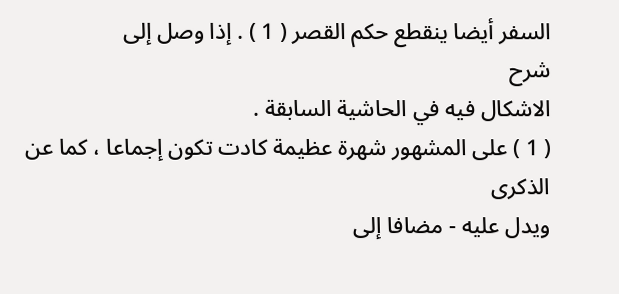السفر أيضا ينقطع حكم القصر ( 1 ) . إذا وصل إلى
شرح
الاشكال فيه في الحاشية السابقة .
( 1 ) على المشهور شهرة عظيمة كادت تكون إجماعا ، كما عن الذكرى
ويدل عليه - مضافا إلى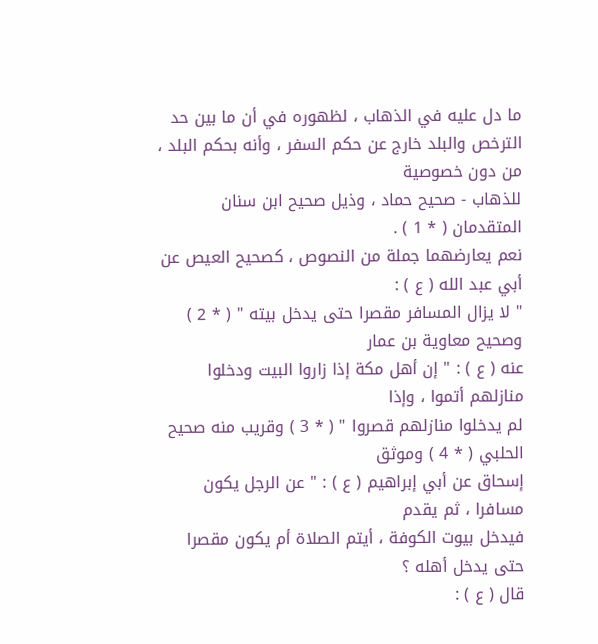ما دل عليه في الذهاب ، لظهوره في أن ما بين حد
الترخص والبلد خارج عن حكم السفر ، وأنه بحكم البلد ، من دون خصوصية
للذهاب - صحيح حماد ، وذيل صحيح ابن سنان المتقدمان ( * 1 ) .
نعم يعارضهما جملة من النصوص ، كصحيح العيص عن أبي عبد الله ( ع ) :
" لا يزال المسافر مقصرا حتى يدخل بيته " ( * 2 ) وصحيح معاوية بن عمار
عنه ( ع ) : " إن أهل مكة إذا زاروا البيت ودخلوا منازلهم أتموا ، وإذا
لم يدخلوا منازلهم قصروا " ( * 3 ) وقريب منه صحيح الحلبي ( * 4 ) وموثق
إسحاق عن أبي إبراهيم ( ع ) : " عن الرجل يكون مسافرا ، ثم يقدم
فيدخل بيوت الكوفة ، أيتم الصلاة أم يكون مقصرا حتى يدخل أهله ؟
قال ( ع ) :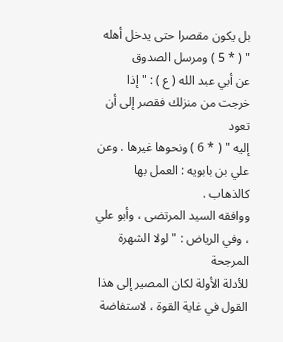بل يكون مقصرا حتى يدخل أهله " ( * 5 ) ومرسل الصدوق
عن أبي عبد الله ( ع ) : " إذا خرجت من منزلك فقصر إلى أن تعود
إليه " ( * 6 ) ونحوها غيرها . وعن علي بن بابويه : العمل بها كالذهاب .
ووافقه السيد المرتضى ، وأبو علي ، وفي الرياض : " لولا الشهرة المرجحة
للأدلة الأولة لكان المصير إلى هذا القول في غاية القوة ، لاستفاضة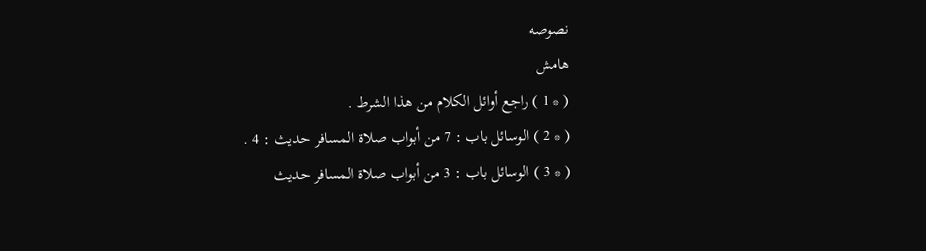نصوصه
هامش
( * 1 ) راجع أوائل الكلام من هذا الشرط .
( * 2 ) الوسائل باب : 7 من أبواب صلاة المسافر حديث : 4 .
( * 3 ) الوسائل باب : 3 من أبواب صلاة المسافر حديث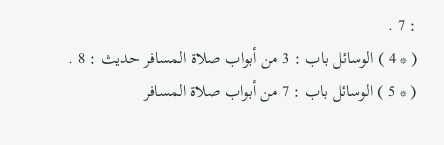: 7 .
( * 4 ) الوسائل باب : 3 من أبواب صلاة المسافر حديث : 8 .
( * 5 ) الوسائل باب : 7 من أبواب صلاة المسافر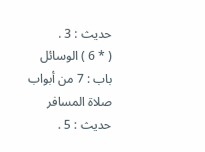حديث : 3 .
( * 6 ) الوسائل باب : 7 من أبواب صلاة المسافر حديث : 5 .